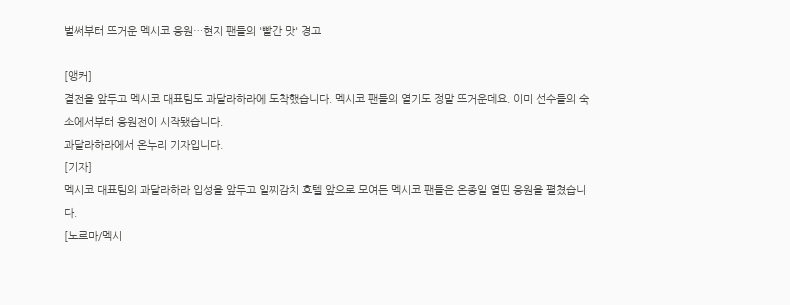벌써부터 뜨거운 멕시코 응원…현지 팬들의 '빨간 맛' 경고

[앵커]
결전을 앞두고 멕시코 대표팀도 과달라하라에 도착했습니다. 멕시코 팬들의 열기도 정말 뜨거운데요. 이미 선수들의 숙소에서부터 응원전이 시작됐습니다.
과달라하라에서 온누리 기자입니다.
[기자]
멕시코 대표팀의 과달라하라 입성을 앞두고 일찌감치 호텔 앞으로 모여든 멕시코 팬들은 온종일 열띤 응원을 펼쳤습니다.
[노르마/멕시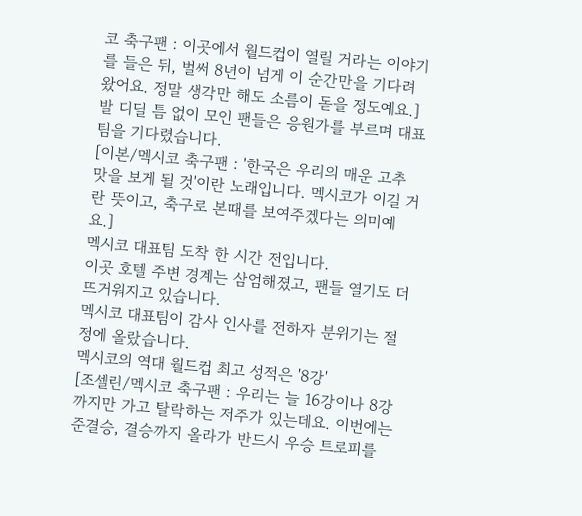코 축구팬 : 이곳에서 월드컵이 열릴 거라는 이야기를 들은 뒤, 벌써 8년이 넘게 이 순간만을 기다려 왔어요. 정말 생각만 해도 소름이 돋을 정도예요.]
발 디딜 틈 없이 모인 팬들은 응원가를 부르며 대표팀을 기다렸습니다.
[이본/멕시코 축구팬 : '한국은 우리의 매운 고추 맛을 보게 될 것'이란 노래입니다. 멕시코가 이길 거란 뜻이고, 축구로 본때를 보여주겠다는 의미예요.]
멕시코 대표팀 도착 한 시간 전입니다.
이곳 호텔 주변 경계는 삼엄해졌고, 팬들 열기도 더 뜨거워지고 있습니다.
멕시코 대표팀이 감사 인사를 전하자 분위기는 절정에 올랐습니다.
멕시코의 역대 월드컵 최고 성적은 '8강'
[조셀린/멕시코 축구팬 : 우리는 늘 16강이나 8강까지만 가고 탈락하는 저주가 있는데요. 이번에는 준결승, 결승까지 올라가 반드시 우승 트로피를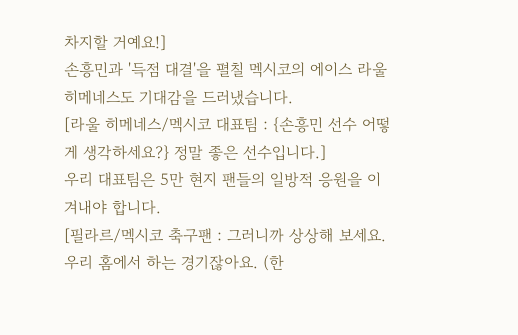차지할 거예요!]
손흥민과 '득점 대결'을 펼칠 멕시코의 에이스 라울 히메네스도 기대감을 드러냈습니다.
[라울 히메네스/멕시코 대표팀 : {손흥민 선수 어떻게 생각하세요?} 정말 좋은 선수입니다.]
우리 대표팀은 5만 현지 팬들의 일방적 응원을 이겨내야 합니다.
[필라르/멕시코 축구팬 : 그러니까 상상해 보세요. 우리 홈에서 하는 경기잖아요. (한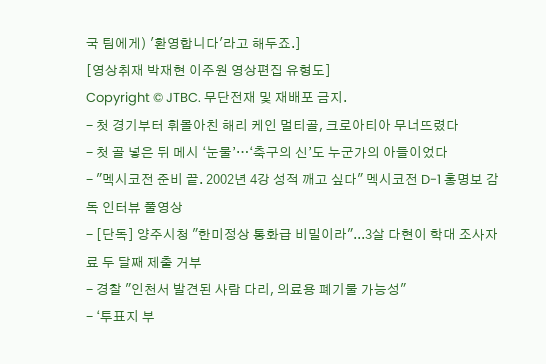국 팀에게) '환영합니다'라고 해두죠.]
[영상취재 박재현 이주원 영상편집 유형도]
Copyright © JTBC. 무단전재 및 재배포 금지.
- 첫 경기부터 휘몰아친 해리 케인 멀티골, 크로아티아 무너뜨렸다
- 첫 골 넣은 뒤 메시 ‘눈물’…‘축구의 신’도 누군가의 아들이었다
- "멕시코전 준비 끝. 2002년 4강 성적 깨고 싶다" 멕시코전 D-1 홍명보 감독 인터뷰 풀영상
- [단독] 양주시청 "한미정상 통화급 비밀이라"...3살 다현이 학대 조사자료 두 달째 제출 거부
- 경찰 "인천서 발견된 사람 다리, 의료용 폐기물 가능성"
- ‘투표지 부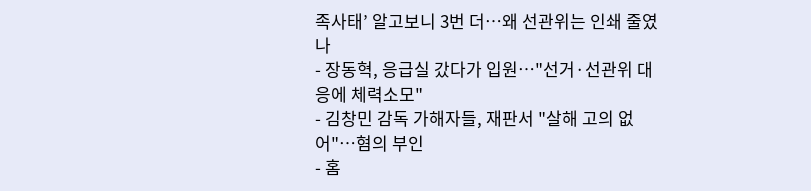족사태’ 알고보니 3번 더…왜 선관위는 인쇄 줄였나
- 장동혁, 응급실 갔다가 입원…"선거·선관위 대응에 체력소모"
- 김창민 감독 가해자들, 재판서 "살해 고의 없어"…혐의 부인
- 홈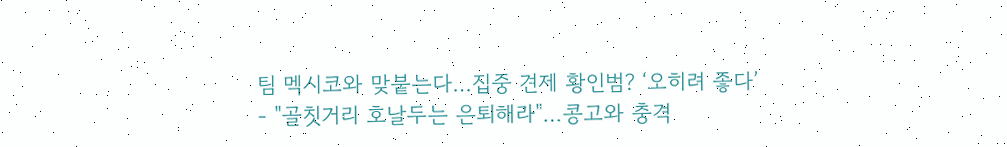팀 멕시코와 맞붙는다…집중 견제 황인범? ‘오히려 좋다’
- "골칫거리 호날두는 은퇴해라"…콩고와 충격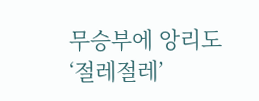무승부에 앙리도 ‘절레절레’